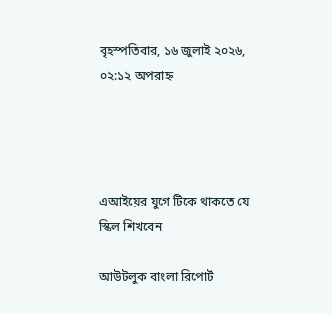বৃহস্পতিবার, ১৬ জুলাই ২০২৬, ০২:১২ অপরাহ্ন




এআইয়ের যুগে টিকে থাকতে যে স্কিল শিখবেন

আউটলুক বাংলা রিপোর্ট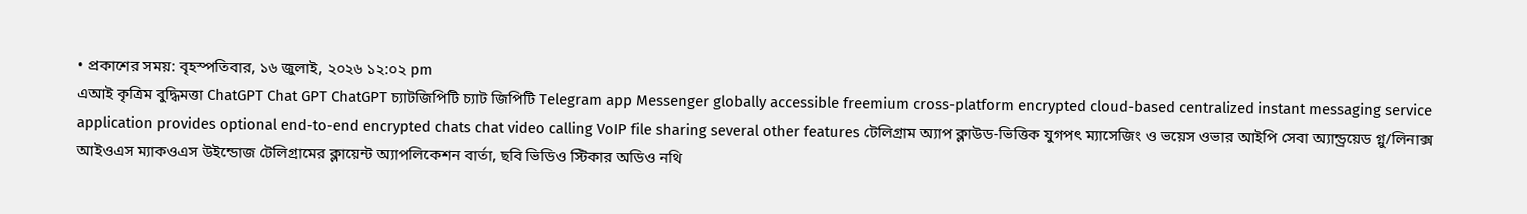• প্রকাশের সময়: বৃহস্পতিবার, ১৬ জুলাই, ২০২৬ ১২:০২ pm
এআই কৃত্রিম বুদ্ধিমত্তা ChatGPT Chat GPT ChatGPT চ্যাটজিপিটি চ্যাট জিপিটি Telegram app Messenger globally accessible freemium cross-platform encrypted cloud-based centralized instant messaging service application provides optional end-to-end encrypted chats chat video calling VoIP file sharing several other features টেলিগ্রাম অ্যাপ ক্লাউড-ভিত্তিক যুগপৎ ম্যাসেজিং ও ভয়েস ওভার আইপি সেবা অ্যান্ড্রয়েড গ্নু/লিনাক্স আইওএস ম্যাকওএস উইন্ডোজ টেলিগ্রামের ক্লায়েন্ট অ্যাপলিকেশন বার্তা, ছবি ভিডিও স্টিকার অডিও নথি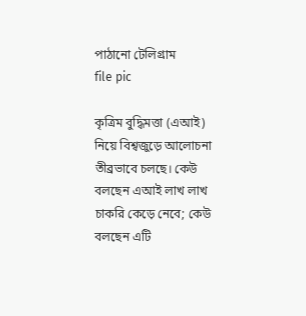পাঠানো টেলিগ্রাম
file pic

কৃত্রিম বুদ্ধিমত্তা (এআই) নিয়ে বিশ্বজুড়ে আলোচনা তীব্রভাবে চলছে। কেউ বলছেন এআই লাখ লাখ চাকরি কেড়ে নেবে; কেউ বলছেন এটি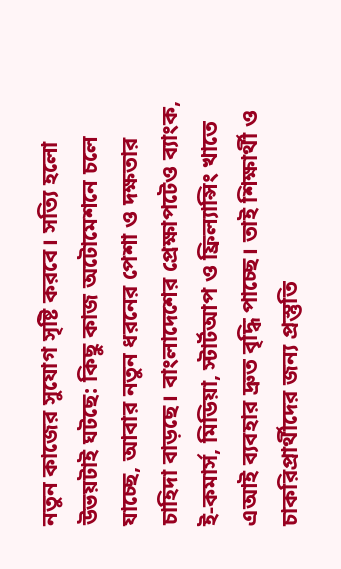নতুন কাজের সুযোগ সৃষ্টি করবে। সত্যি হলো উভয়টাই ঘটছে: কিছু কাজ অটোমেশনে চলে যাচ্ছে, আবার নতুন ধরনের পেশা ও দক্ষতার চাহিদা বাড়ছে। বাংলাদেশের প্রেক্ষাপটেও ব্যাংক, ই‑কমার্স, মিডিয়া, স্টার্টআপ ও ফ্রিল্যান্সিং খাতে এআই ব্যবহার দ্রুত বৃদ্ধি পাচ্ছে। তাই শিক্ষার্থী ও চাকরিপ্রার্থীদের জন্য প্রস্তুতি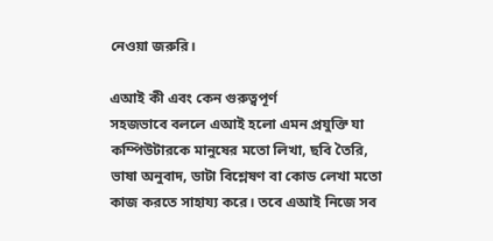নেওয়া জরুরি।

এআই কী এবং কেন গুরুত্বপূর্ণ
সহজভাবে বললে এআই হলো এমন প্রযুক্তি যা কম্পিউটারকে মানুষের মতো লিখা, ছবি তৈরি, ভাষা অনুবাদ, ডাটা বিশ্লেষণ বা কোড লেখা মতো কাজ করতে সাহায্য করে। তবে এআই নিজে সব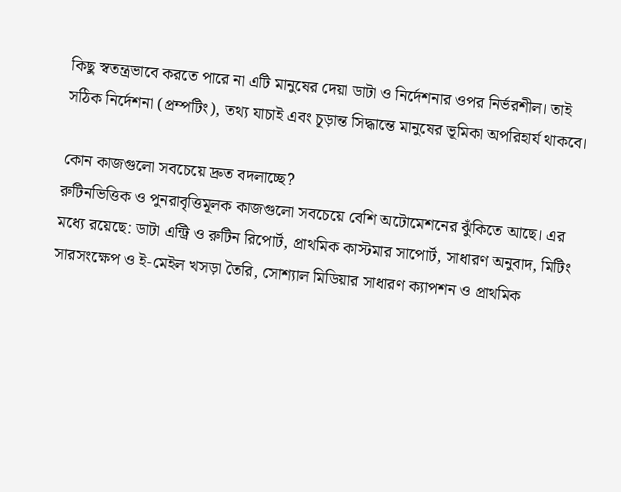কিছু স্বতন্ত্রভাবে করতে পারে না এটি মানুষের দেয়া ডাটা ও নির্দেশনার ওপর নির্ভরশীল। তাই সঠিক নির্দেশনা (প্রম্পটিং), তথ্য যাচাই এবং চূড়ান্ত সিদ্ধান্তে মানুষের ভূমিকা অপরিহার্য থাকবে।

কোন কাজগুলো সবচেয়ে দ্রুত বদলাচ্ছে?
রুটিনভিত্তিক ও পুনরাবৃত্তিমূলক কাজগুলো সবচেয়ে বেশি অটোমেশনের ঝুঁকিতে আছে। এর মধ্যে রয়েছে: ডাটা এন্ট্রি ও রুটিন রিপোর্ট, প্রাথমিক কাস্টমার সাপোর্ট, সাধারণ অনুবাদ, মিটিং সারসংক্ষেপ ও ই‑মেইল খসড়া তৈরি, সোশ্যাল মিডিয়ার সাধারণ ক্যাপশন ও প্রাথমিক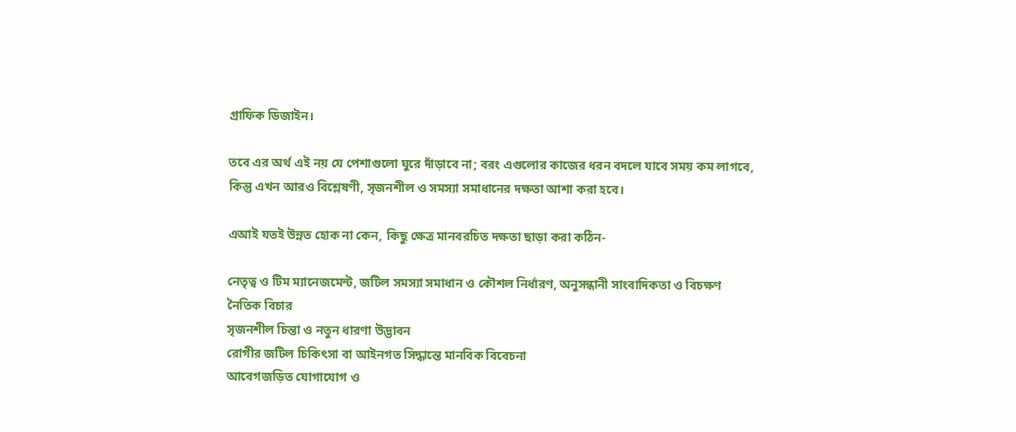গ্রাফিক ডিজাইন।

তবে এর অর্থ এই নয় যে পেশাগুলো ঘুরে দাঁড়াবে না; বরং এগুলোর কাজের ধরন বদলে যাবে সময় কম লাগবে, কিন্তু এখন আরও বিশ্লেষণী, সৃজনশীল ও সমস্যা সমাধানের দক্ষতা আশা করা হবে।

এআই যতই উন্নত হোক না কেন, কিছু ক্ষেত্র মানবরচিত দক্ষতা ছাড়া করা কঠিন-

নেতৃত্ব ও টিম ম্যানেজমেন্ট, জটিল সমস্যা সমাধান ও কৌশল নির্ধারণ, অনুসন্ধানী সাংবাদিকতা ও বিচক্ষণ নৈতিক বিচার
সৃজনশীল চিন্তা ও নতুন ধারণা উদ্ভাবন
রোগীর জটিল চিকিৎসা বা আইনগত সিদ্ধান্তে মানবিক বিবেচনা
আবেগজড়িত যোগাযোগ ও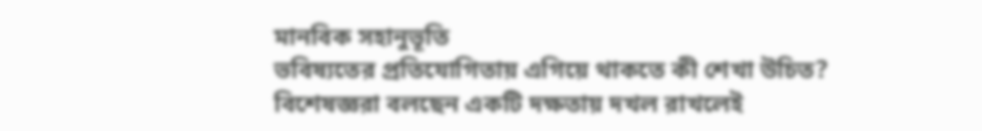মানবিক সহানুভূতি
ভবিষ্যতের প্রতিযোগিতায় এগিয়ে থাকতে কী শেখা উচিত?
বিশেষজ্ঞরা বলছেন একটি দক্ষতায় দখল রাখলেই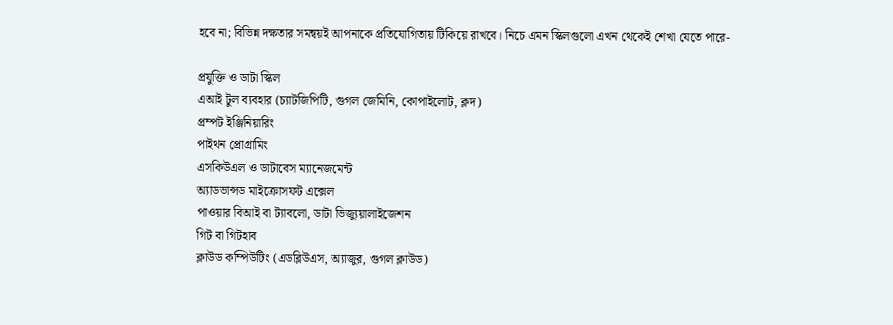হবে না; বিভিন্ন দক্ষতার সমন্বয়ই আপনাকে প্রতিযোগিতায় টিকিয়ে রাখবে। নিচে এমন স্কিলগুলো এখন থেকেই শেখা যেতে পারে-

প্রযুক্তি ও ডাটা স্কিল
এআই টুল ব্যবহার (চ্যাটজিপিটি, গুগল জেমিনি, কোপাইলোট, ক্লদ)
প্রম্পট ইঞ্জিনিয়ারিং
পাইথন প্রোগ্রামিং
এসকিউএল ও ডাটাবেস ম্যানেজমেন্ট
অ্যাডভান্সড মাইক্রোসফট এক্সেল
পাওয়ার বিআই বা ট্যাবলো, ডাটা ভিজ্যুয়ালাইজেশন
গিট বা গিটহাব
ক্লাউড কম্পিউটিং (এডব্লিউএস, অ্যাজুর, গুগল ক্লাউড)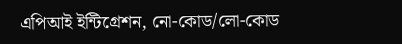এপিআই ইন্টিগ্রেশন, নো-কোড/লো-কোড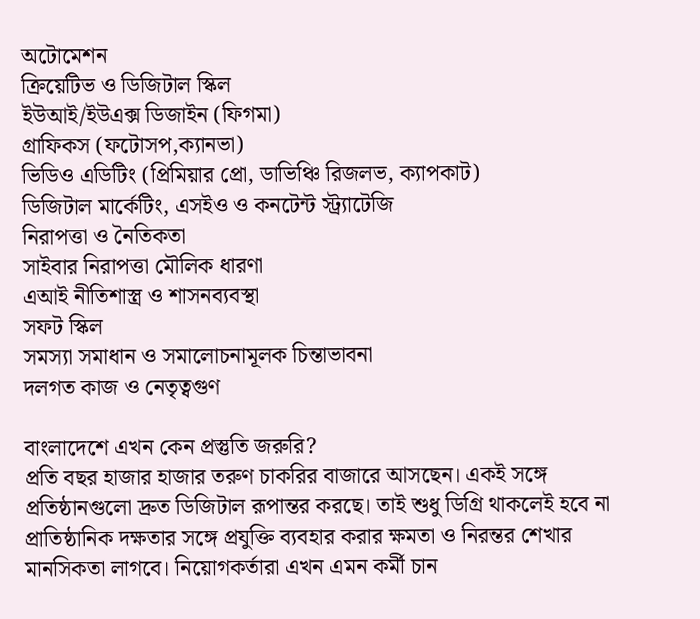অটোমেশন
ক্রিয়েটিভ ও ডিজিটাল স্কিল
ইউআই/ইউএক্স ডিজাইন (ফিগমা)
গ্রাফিকস (ফটোসপ,ক্যানভা)
ভিডিও এডিটিং (প্রিমিয়ার প্রো, ডাভিঞ্চি রিজলভ, ক্যাপকাট)
ডিজিটাল মার্কেটিং, এসইও ও কনটেন্ট স্ট্র্যাটেজি
নিরাপত্তা ও নৈতিকতা
সাইবার নিরাপত্তা মৌলিক ধারণা
এআই নীতিশাস্ত্র ও শাসনব্যবস্থা
সফট স্কিল
সমস্যা সমাধান ও সমালোচনামূলক চিন্তাভাবনা
দলগত কাজ ও নেতৃত্বগুণ

বাংলাদেশে এখন কেন প্রস্তুতি জরুরি?
প্রতি বছর হাজার হাজার তরুণ চাকরির বাজারে আসছেন। একই সঙ্গে প্রতিষ্ঠানগুলো দ্রুত ডিজিটাল রূপান্তর করছে। তাই শুধু ডিগ্রি থাকলেই হবে না প্রাতিষ্ঠানিক দক্ষতার সঙ্গে প্রযুক্তি ব্যবহার করার ক্ষমতা ও নিরন্তর শেখার মানসিকতা লাগবে। নিয়োগকর্তারা এখন এমন কর্মী চান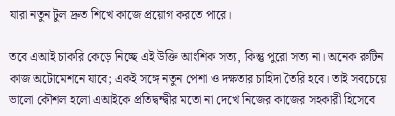যারা নতুন টুল দ্রুত শিখে কাজে প্রয়োগ করতে পারে।

তবে এআই চাকরি কেড়ে নিচ্ছে এই উক্তি আংশিক সত্য, কিন্তু পুরো সত্য না। অনেক রুটিন কাজ অটোমেশনে যাবে; একই সঙ্গে নতুন পেশা ও দক্ষতার চাহিদা তৈরি হবে। তাই সবচেয়ে ভালো কৌশল হলো এআইকে প্রতিদ্বন্দ্বীর মতো না দেখে নিজের কাজের সহকারী হিসেবে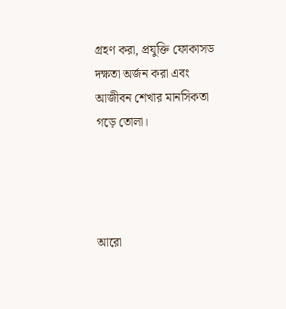গ্রহণ করা, প্রযুক্তি ফোকাসড দক্ষতা অর্জন করা এবং আজীবন শেখার মানসিকতা গড়ে তোলা।




আরো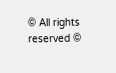© All rights reserved ©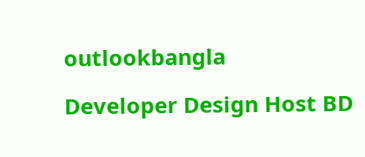outlookbangla

Developer Design Host BD